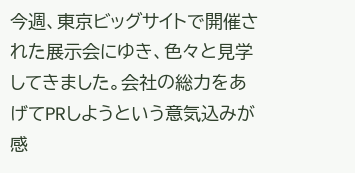今週、東京ビッグサイトで開催された展示会にゆき、色々と見学してきました。会社の総力をあげてPRしようという意気込みが感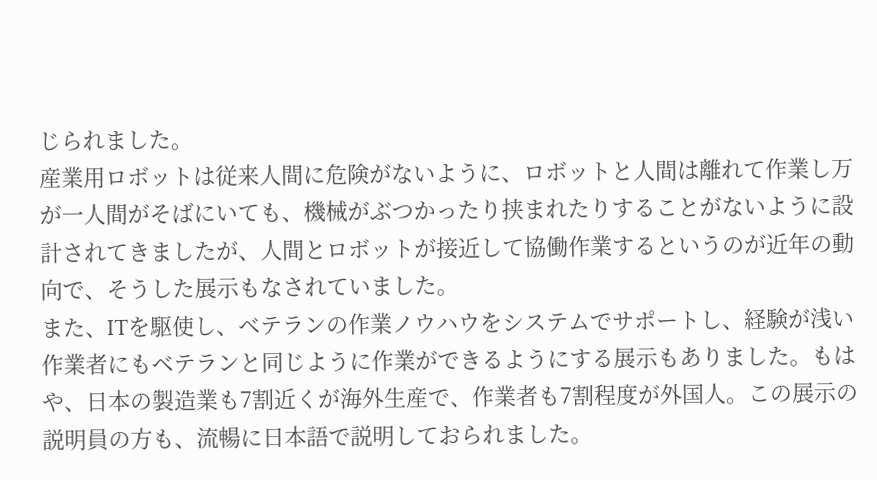じられました。
産業用ロボットは従来人間に危険がないように、ロボットと人間は離れて作業し万が一人間がそばにいても、機械がぶつかったり挟まれたりすることがないように設計されてきましたが、人間とロボットが接近して協働作業するというのが近年の動向で、そうした展示もなされていました。
また、ITを駆使し、ベテランの作業ノウハウをシステムでサポートし、経験が浅い作業者にもベテランと同じように作業ができるようにする展示もありました。もはや、日本の製造業も7割近くが海外生産で、作業者も7割程度が外国人。この展示の説明員の方も、流暢に日本語で説明しておられました。